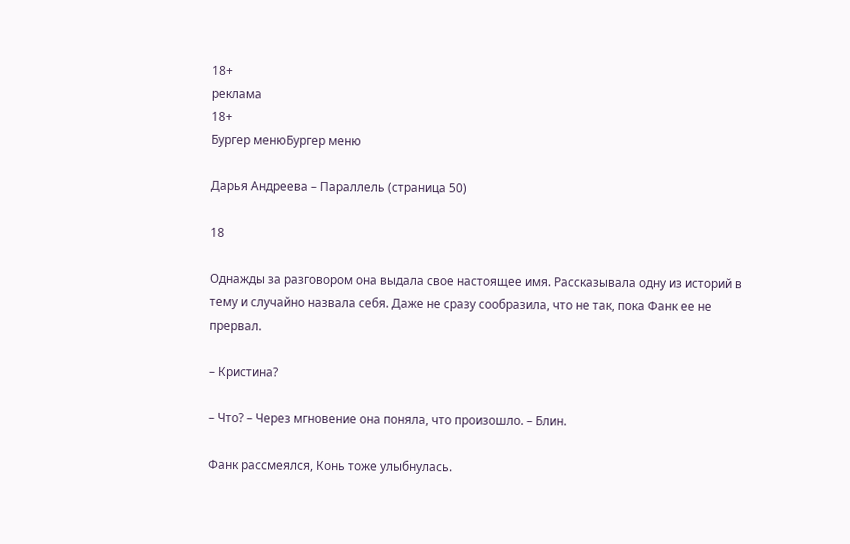18+
реклама
18+
Бургер менюБургер меню

Дарья Андреева – Параллель (страница 50)

18

Однажды за разговором она выдала свое настоящее имя. Рассказывала одну из историй в тему и случайно назвала себя. Даже не сразу сообразила, что не так, пока Фанк ее не прервал.

– Кристина?

– Что? – Через мгновение она поняла, что произошло. – Блин.

Фанк рассмеялся, Конь тоже улыбнулась.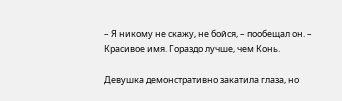– Я никому не скажу, не бойся, – пообещал он. – Красивое имя. Гораздо лучше, чем Конь.

Девушка демонстративно закатила глаза, но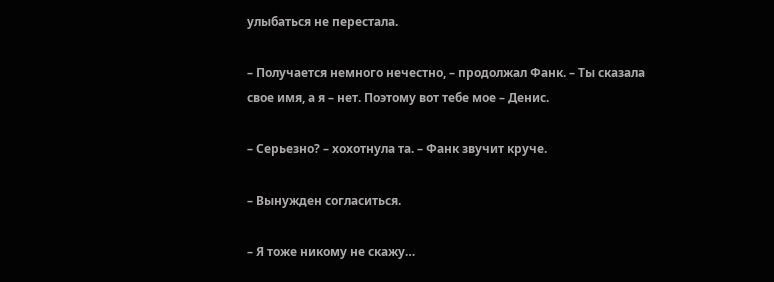улыбаться не перестала.

– Получается немного нечестно, – продолжал Фанк. – Ты сказала свое имя, а я – нет. Поэтому вот тебе мое – Денис.

– Серьезно? – хохотнула та. – Фанк звучит круче.

– Вынужден согласиться.

– Я тоже никому не скажу…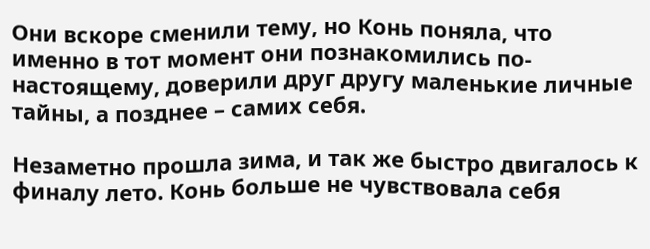Они вскоре сменили тему, но Конь поняла, что именно в тот момент они познакомились по-настоящему, доверили друг другу маленькие личные тайны, а позднее – самих себя.

Незаметно прошла зима, и так же быстро двигалось к финалу лето. Конь больше не чувствовала себя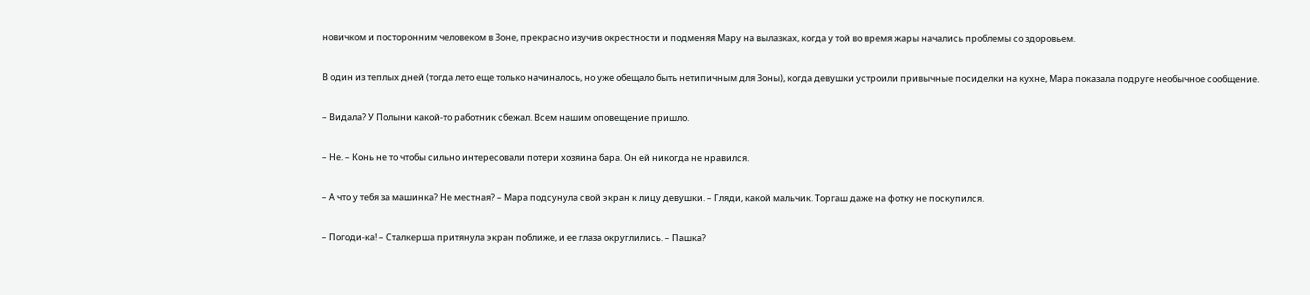новичком и посторонним человеком в Зоне, прекрасно изучив окрестности и подменяя Мару на вылазках, когда у той во время жары начались проблемы со здоровьем.

В один из теплых дней (тогда лето еще только начиналось, но уже обещало быть нетипичным для Зоны), когда девушки устроили привычные посиделки на кухне, Мара показала подруге необычное сообщение.

– Видала? У Полыни какой-то работник сбежал. Всем нашим оповещение пришло.

– Не. – Конь не то чтобы сильно интересовали потери хозяина бара. Он ей никогда не нравился.

– А что у тебя за машинка? Не местная? – Мара подсунула свой экран к лицу девушки. – Гляди, какой мальчик. Торгаш даже на фотку не поскупился.

– Погоди-ка! – Сталкерша притянула экран поближе, и ее глаза округлились. – Пашка?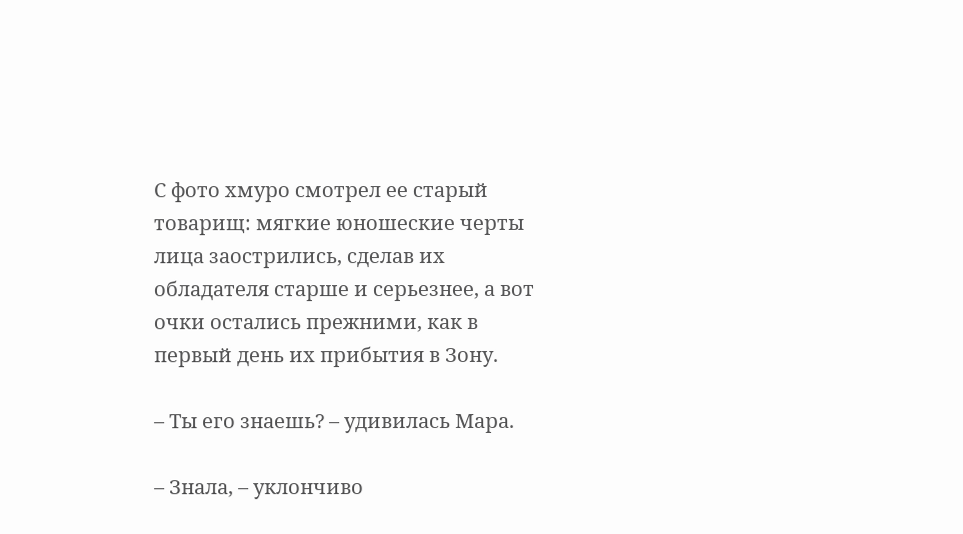С фото хмуро смотрел ее старый товарищ: мягкие юношеские черты лица заострились, сделав их обладателя старше и серьезнее, а вот очки остались прежними, как в первый день их прибытия в Зону.

– Ты его знаешь? – удивилась Мара.

– Знала, – уклончиво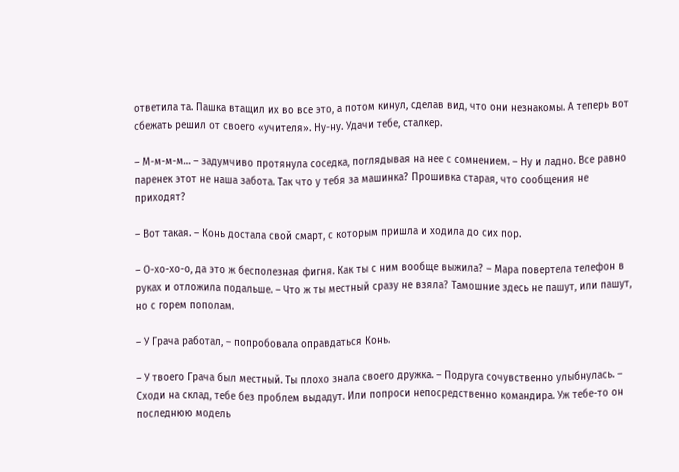ответила та. Пашка втащил их во все это, а потом кинул, сделав вид, что они незнакомы. А теперь вот сбежать решил от своего «учителя». Ну-ну. Удачи тебе, сталкер.

– М-м-м-м… – задумчиво протянула соседка, поглядывая на нее с сомнением. – Ну и ладно. Все равно паренек этот не наша забота. Так что у тебя за машинка? Прошивка старая, что сообщения не приходят?

– Вот такая. – Конь достала свой смарт, с которым пришла и ходила до сих пор.

– О-хо-хо-о, да это ж бесполезная фигня. Как ты с ним вообще выжила? – Мара повертела телефон в руках и отложила подальше. – Что ж ты местный сразу не взяла? Тамошние здесь не пашут, или пашут, но с горем пополам.

– У Грача работал, – попробовала оправдаться Конь.

– У твоего Грача был местный. Ты плохо знала своего дружка. – Подруга сочувственно улыбнулась. – Сходи на склад, тебе без проблем выдадут. Или попроси непосредственно командира. Уж тебе-то он последнюю модель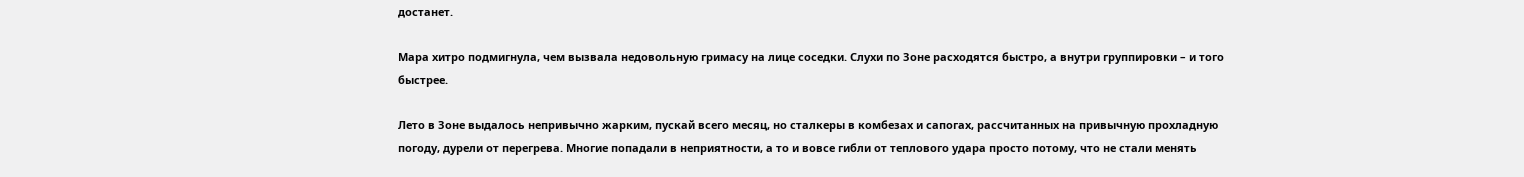достанет.

Мара хитро подмигнула, чем вызвала недовольную гримасу на лице соседки. Слухи по Зоне расходятся быстро, а внутри группировки – и того быстрее.

Лето в Зоне выдалось непривычно жарким, пускай всего месяц, но сталкеры в комбезах и сапогах, рассчитанных на привычную прохладную погоду, дурели от перегрева. Многие попадали в неприятности, а то и вовсе гибли от теплового удара просто потому, что не стали менять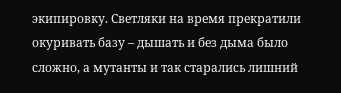экипировку. Светляки на время прекратили окуривать базу – дышать и без дыма было сложно, а мутанты и так старались лишний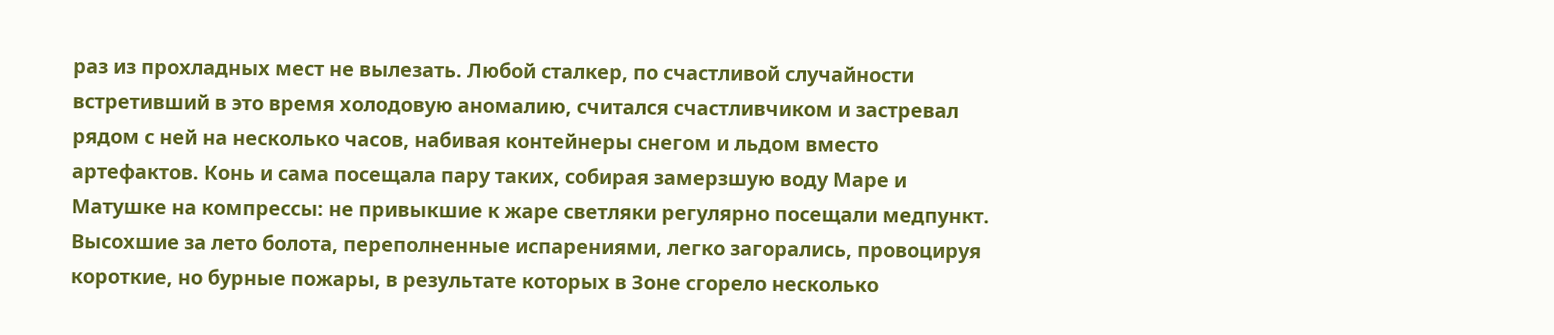раз из прохладных мест не вылезать. Любой сталкер, по счастливой случайности встретивший в это время холодовую аномалию, считался счастливчиком и застревал рядом с ней на несколько часов, набивая контейнеры снегом и льдом вместо артефактов. Конь и сама посещала пару таких, собирая замерзшую воду Маре и Матушке на компрессы: не привыкшие к жаре светляки регулярно посещали медпункт. Высохшие за лето болота, переполненные испарениями, легко загорались, провоцируя короткие, но бурные пожары, в результате которых в Зоне сгорело несколько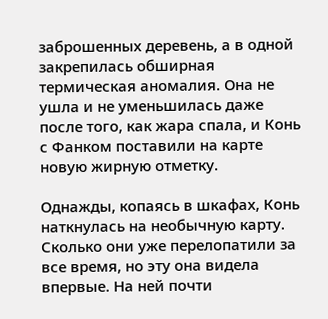заброшенных деревень, а в одной закрепилась обширная термическая аномалия. Она не ушла и не уменьшилась даже после того, как жара спала, и Конь с Фанком поставили на карте новую жирную отметку.

Однажды, копаясь в шкафах, Конь наткнулась на необычную карту. Сколько они уже перелопатили за все время, но эту она видела впервые. На ней почти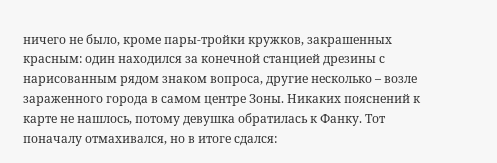ничего не было, кроме пары-тройки кружков, закрашенных красным: один находился за конечной станцией дрезины с нарисованным рядом знаком вопроса, другие несколько – возле зараженного города в самом центре Зоны. Никаких пояснений к карте не нашлось, потому девушка обратилась к Фанку. Тот поначалу отмахивался, но в итоге сдался: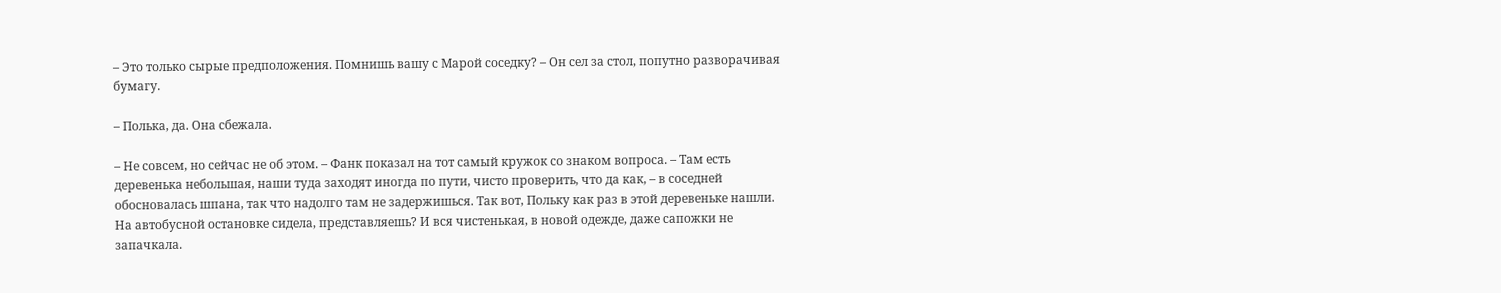– Это только сырые предположения. Помнишь вашу с Марой соседку? – Он сел за стол, попутно разворачивая бумагу.

– Полька, да. Она сбежала.

– Не совсем, но сейчас не об этом. – Фанк показал на тот самый кружок со знаком вопроса. – Там есть деревенька небольшая, наши туда заходят иногда по пути, чисто проверить, что да как, – в соседней обосновалась шпана, так что надолго там не задержишься. Так вот, Польку как раз в этой деревеньке нашли. На автобусной остановке сидела, представляешь? И вся чистенькая, в новой одежде, даже сапожки не запачкала.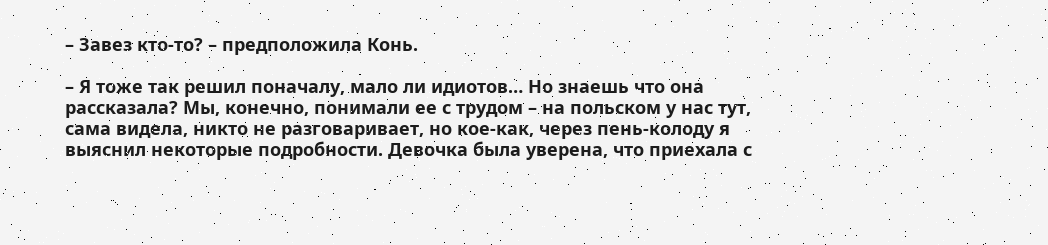– Завез кто-то? – предположила Конь.

– Я тоже так решил поначалу, мало ли идиотов… Но знаешь что она рассказала? Мы, конечно, понимали ее с трудом – на польском у нас тут, сама видела, никто не разговаривает, но кое-как, через пень-колоду я выяснил некоторые подробности. Девочка была уверена, что приехала с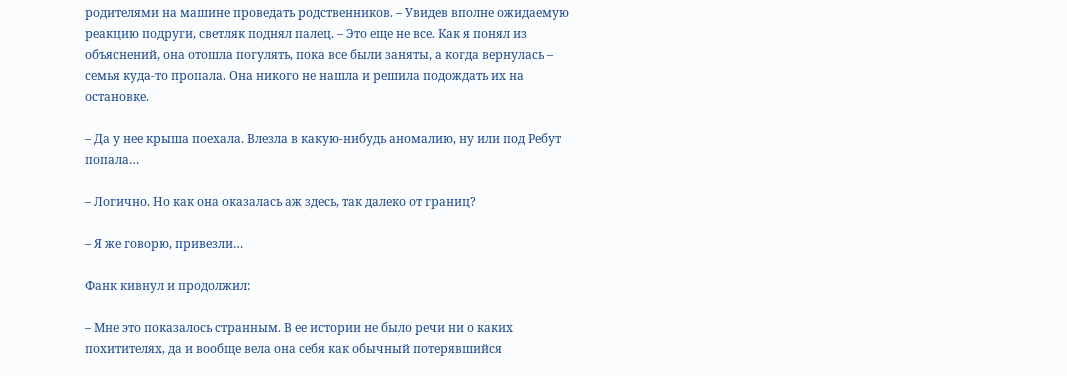родителями на машине проведать родственников. – Увидев вполне ожидаемую реакцию подруги, светляк поднял палец. – Это еще не все. Как я понял из объяснений, она отошла погулять, пока все были заняты, а когда вернулась – семья куда-то пропала. Она никого не нашла и решила подождать их на остановке.

– Да у нее крыша поехала. Влезла в какую-нибудь аномалию, ну или под Ребут попала…

– Логично. Но как она оказалась аж здесь, так далеко от границ?

– Я же говорю, привезли…

Фанк кивнул и продолжил:

– Мне это показалось странным. В ее истории не было речи ни о каких похитителях, да и вообще вела она себя как обычный потерявшийся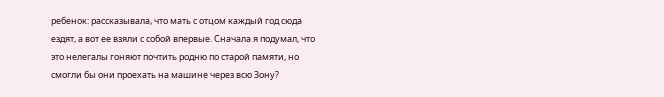ребенок: рассказывала, что мать с отцом каждый год сюда ездят, а вот ее взяли с собой впервые. Сначала я подумал, что это нелегалы гоняют почтить родню по старой памяти, но смогли бы они проехать на машине через всю Зону?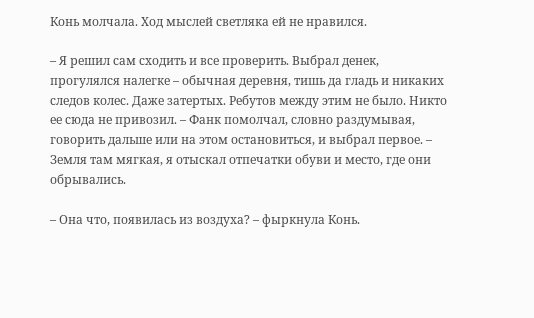Конь молчала. Ход мыслей светляка ей не нравился.

– Я решил сам сходить и все проверить. Выбрал денек, прогулялся налегке – обычная деревня, тишь да гладь и никаких следов колес. Даже затертых. Ребутов между этим не было. Никто ее сюда не привозил. – Фанк помолчал, словно раздумывая, говорить дальше или на этом остановиться, и выбрал первое. – Земля там мягкая, я отыскал отпечатки обуви и место, где они обрывались.

– Она что, появилась из воздуха? – фыркнула Конь.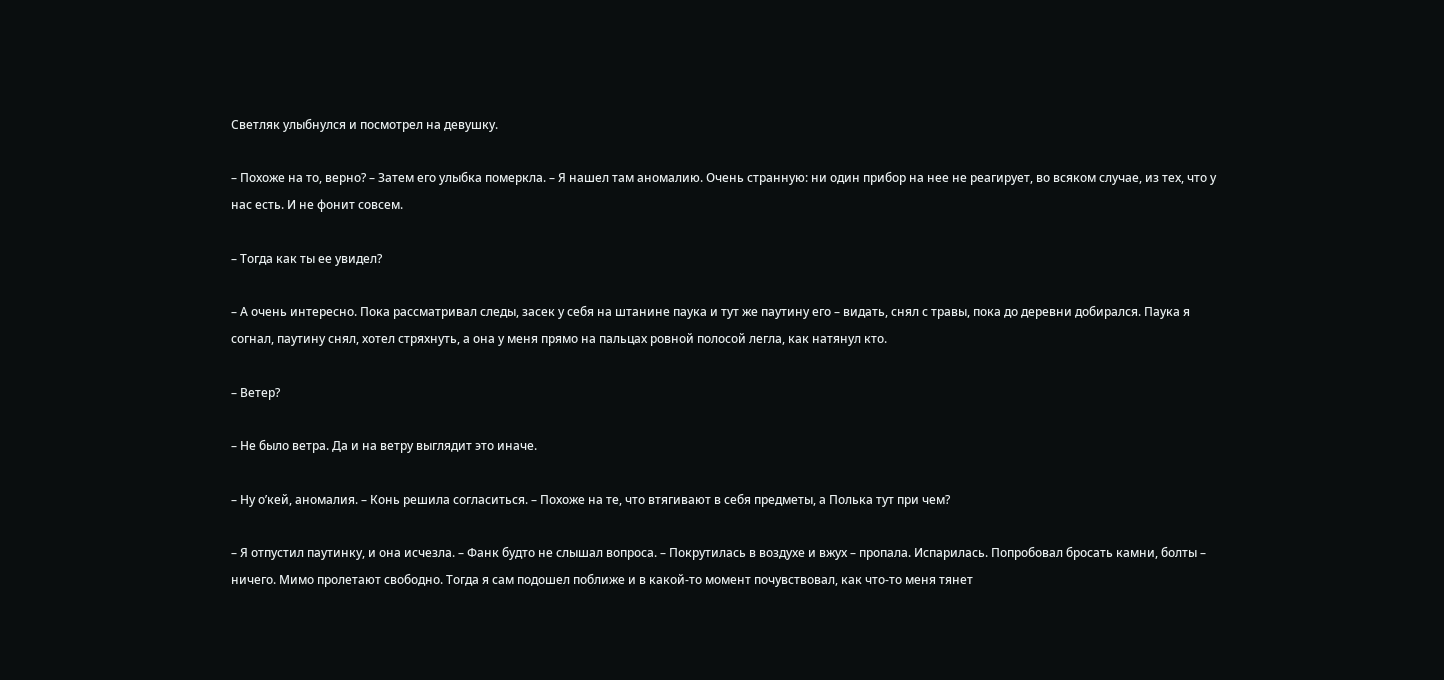Светляк улыбнулся и посмотрел на девушку.

– Похоже на то, верно? – Затем его улыбка померкла. – Я нашел там аномалию. Очень странную: ни один прибор на нее не реагирует, во всяком случае, из тех, что у нас есть. И не фонит совсем.

– Тогда как ты ее увидел?

– А очень интересно. Пока рассматривал следы, засек у себя на штанине паука и тут же паутину его – видать, снял с травы, пока до деревни добирался. Паука я согнал, паутину снял, хотел стряхнуть, а она у меня прямо на пальцах ровной полосой легла, как натянул кто.

– Ветер?

– Не было ветра. Да и на ветру выглядит это иначе.

– Ну о’кей, аномалия. – Конь решила согласиться. – Похоже на те, что втягивают в себя предметы, а Полька тут при чем?

– Я отпустил паутинку, и она исчезла. – Фанк будто не слышал вопроса. – Покрутилась в воздухе и вжух – пропала. Испарилась. Попробовал бросать камни, болты – ничего. Мимо пролетают свободно. Тогда я сам подошел поближе и в какой-то момент почувствовал, как что-то меня тянет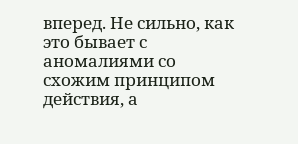вперед. Не сильно, как это бывает с аномалиями со схожим принципом действия, а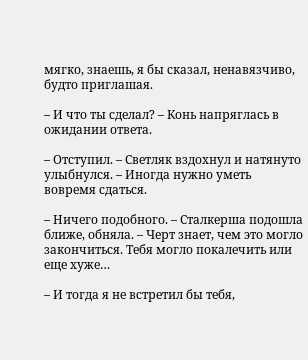мягко, знаешь, я бы сказал, ненавязчиво, будто приглашая.

– И что ты сделал? – Конь напряглась в ожидании ответа.

– Отступил. – Светляк вздохнул и натянуто улыбнулся. – Иногда нужно уметь вовремя сдаться.

– Ничего подобного. – Сталкерша подошла ближе, обняла. – Черт знает, чем это могло закончиться. Тебя могло покалечить или еще хуже…

– И тогда я не встретил бы тебя,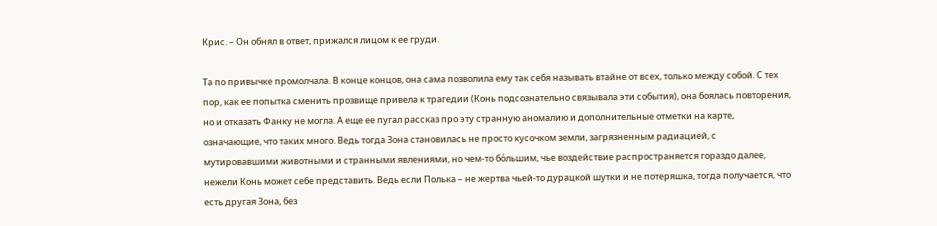Крис. – Он обнял в ответ, прижался лицом к ее груди.

Та по привычке промолчала. В конце концов, она сама позволила ему так себя называть втайне от всех, только между собой. С тех пор, как ее попытка сменить прозвище привела к трагедии (Конь подсознательно связывала эти события), она боялась повторения, но и отказать Фанку не могла. А еще ее пугал рассказ про эту странную аномалию и дополнительные отметки на карте, означающие, что таких много. Ведь тогда Зона становилась не просто кусочком земли, загрязненным радиацией, с мутировавшими животными и странными явлениями, но чем-то бо́льшим, чье воздействие распространяется гораздо далее, нежели Конь может себе представить. Ведь если Полька – не жертва чьей-то дурацкой шутки и не потеряшка, тогда получается, что есть другая Зона, без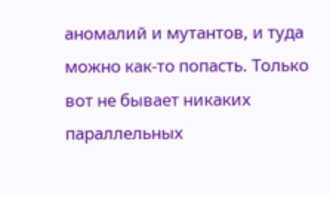аномалий и мутантов, и туда можно как-то попасть. Только вот не бывает никаких параллельных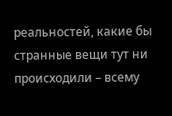реальностей, какие бы странные вещи тут ни происходили – всему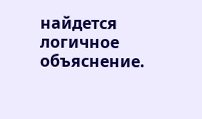найдется логичное объяснение.